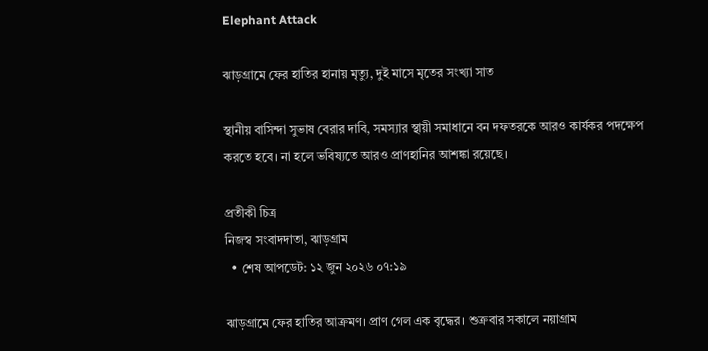Elephant Attack

ঝাড়গ্রামে ফের হাতির হানায় মৃত্যু, দুই মাসে মৃতের সংখ্যা সাত

স্থানীয় বাসিন্দা সুভাষ বেরার দাবি, সমস্যার স্থায়ী সমাধানে বন দফতরকে আরও কার্যকর পদক্ষেপ করতে হবে। না হলে ভবিষ্যতে আরও প্রাণহানির আশঙ্কা রয়েছে।

প্রতীকী চিত্র
নিজস্ব সংবাদদাতা, ঝাড়গ্রাম
  • শেষ আপডেট: ১২ জুন ২০২৬ ০৭:১৯

ঝাড়গ্রামে ফের হাতির আক্রমণ। প্রাণ গেল এক বৃদ্ধের। শুক্রবার সকালে নয়াগ্রাম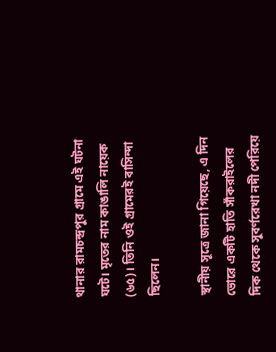থানার রামচন্দ্রপুর গ্রামে এই ঘটনা ঘটে। মৃতের নাম কাঙালি নায়েক (৬৫)। তিনি ওই গ্রামেরই বাসিন্দা ছিলেন।

স্থানীয় সূত্রে জানা গিয়েছে, এ দিন ভোরে একটি হাতি সাঁকরাইলের দিক থেকে সুবর্ণরেখা নদী পেরিয়ে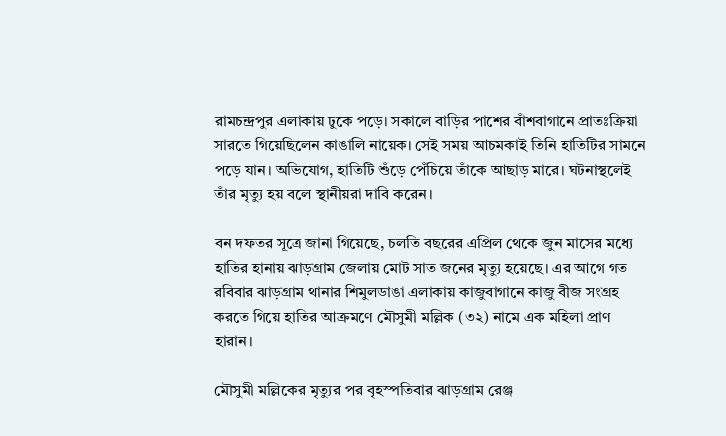রামচন্দ্রপুর এলাকায় ঢুকে পড়ে। সকালে বাড়ির পাশের বাঁশবাগানে প্রাতঃক্রিয়া সারতে গিয়েছিলেন কাঙালি নায়েক। সেই সময় আচমকাই তিনি হাতিটির সামনে পড়ে যান। অভিযোগ, হাতিটি শুঁড়ে পেঁচিয়ে তাঁকে আছাড় মারে। ঘটনাস্থলেই তাঁর মৃত্যু হয় বলে স্থানীয়রা দাবি করেন।

বন দফতর সূত্রে জানা গিয়েছে, চলতি বছরের এপ্রিল থেকে জুন মাসের মধ্যে হাতির হানায় ঝাড়গ্রাম জেলায় মোট সাত জনের মৃত্যু হয়েছে। এর আগে গত রবিবার ঝাড়গ্রাম থানার শিমুলডাঙা এলাকায় কাজুবাগানে কাজু বীজ সংগ্রহ করতে গিয়ে হাতির আক্রমণে মৌসুমী মল্লিক (৩২) নামে এক মহিলা প্রাণ হারান।

মৌসুমী মল্লিকের মৃত্যুর পর বৃহস্পতিবার ঝাড়গ্রাম রেঞ্জ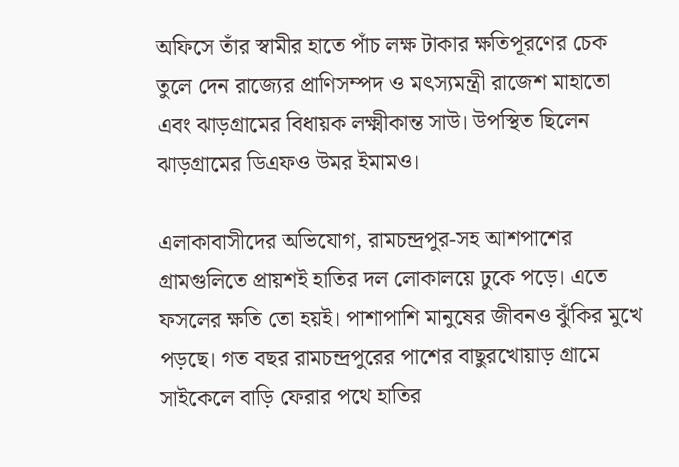অফিসে তাঁর স্বামীর হাতে পাঁচ লক্ষ টাকার ক্ষতিপূরণের চেক তুলে দেন রাজ্যের প্রাণিসম্পদ ও মৎস্যমন্ত্রী রাজেশ মাহাতো এবং ঝাড়গ্রামের বিধায়ক লক্ষ্মীকান্ত সাউ। উপস্থিত ছিলেন ঝাড়গ্রামের ডিএফও উমর ইমামও।

এলাকাবাসীদের অভিযোগ, রামচন্দ্রপুর-সহ আশপাশের গ্রামগুলিতে প্রায়শই হাতির দল লোকালয়ে ঢুকে পড়ে। এতে ফসলের ক্ষতি তো হয়ই। পাশাপাশি মানুষের জীবনও ঝুঁকির মুখে পড়ছে। গত বছর রামচন্দ্রপুরের পাশের বাছুরখোয়াড় গ্রামে সাইকেলে বাড়ি ফেরার পথে হাতির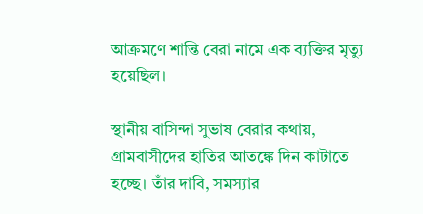আক্রমণে শান্তি বেরা নামে এক ব্যক্তির মৃত্যু হয়েছিল।

স্থানীয় বাসিন্দা সুভাষ বেরার কথায়, গ্রামবাসীদের হাতির আতঙ্কে দিন কাটাতে হচ্ছে। তাঁর দাবি, সমস্যার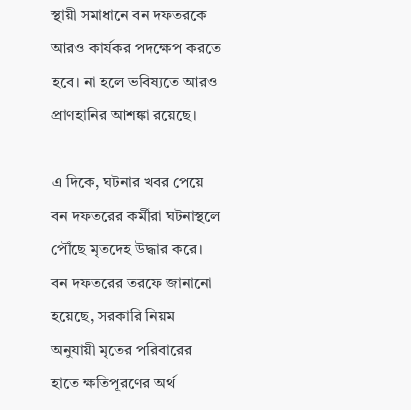স্থায়ী সমাধানে বন দফতরকে আরও কার্যকর পদক্ষেপ করতে হবে। না হলে ভবিষ্যতে আরও প্রাণহানির আশঙ্কা রয়েছে।

এ দিকে, ঘটনার খবর পেয়ে বন দফতরের কর্মীরা ঘটনাস্থলে পৌঁছে মৃতদেহ উদ্ধার করে। বন দফতরের তরফে জানানো হয়েছে, সরকারি নিয়ম অনুযায়ী মৃতের পরিবারের হাতে ক্ষতিপূরণের অর্থ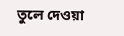তুলে দেওয়া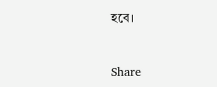হবে।


Share